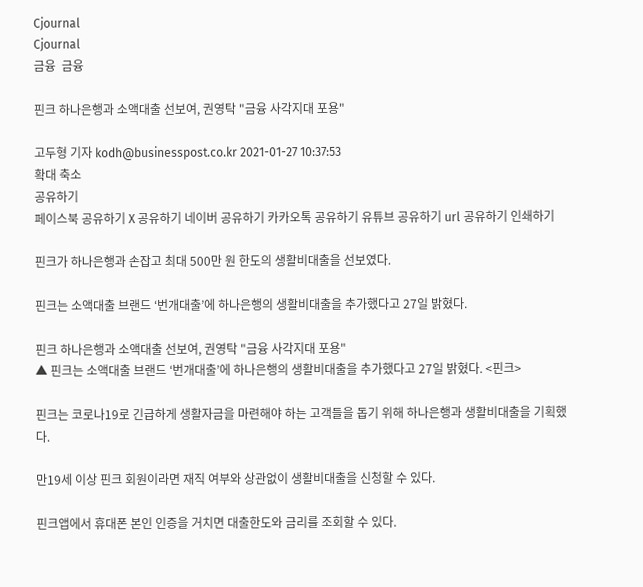Cjournal
Cjournal
금융  금융

핀크 하나은행과 소액대출 선보여, 권영탁 "금융 사각지대 포용"

고두형 기자 kodh@businesspost.co.kr 2021-01-27 10:37:53
확대 축소
공유하기
페이스북 공유하기 X 공유하기 네이버 공유하기 카카오톡 공유하기 유튜브 공유하기 url 공유하기 인쇄하기

핀크가 하나은행과 손잡고 최대 500만 원 한도의 생활비대출을 선보였다.

핀크는 소액대출 브랜드 ‘번개대출’에 하나은행의 생활비대출을 추가했다고 27일 밝혔다.

핀크 하나은행과 소액대출 선보여, 권영탁 "금융 사각지대 포용"
▲ 핀크는 소액대출 브랜드 ‘번개대출’에 하나은행의 생활비대출을 추가했다고 27일 밝혔다. <핀크>

핀크는 코로나19로 긴급하게 생활자금을 마련해야 하는 고객들을 돕기 위해 하나은행과 생활비대출을 기획했다.

만19세 이상 핀크 회원이라면 재직 여부와 상관없이 생활비대출을 신청할 수 있다.

핀크앱에서 휴대폰 본인 인증을 거치면 대출한도와 금리를 조회할 수 있다.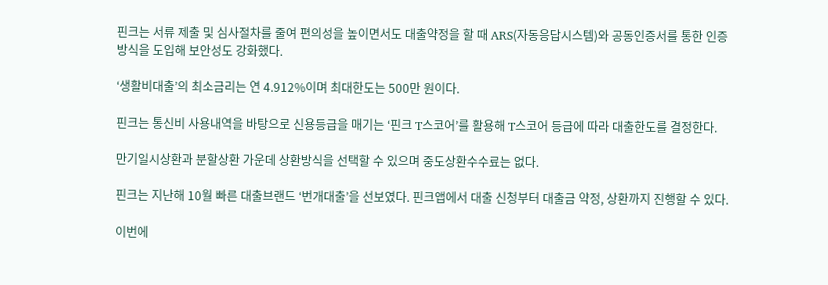핀크는 서류 제출 및 심사절차를 줄여 편의성을 높이면서도 대출약정을 할 때 ARS(자동응답시스템)와 공동인증서를 통한 인증방식을 도입해 보안성도 강화했다.

‘생활비대출’의 최소금리는 연 4.912%이며 최대한도는 500만 원이다.

핀크는 통신비 사용내역을 바탕으로 신용등급을 매기는 ‘핀크 T스코어’를 활용해 T스코어 등급에 따라 대출한도를 결정한다.

만기일시상환과 분할상환 가운데 상환방식을 선택할 수 있으며 중도상환수수료는 없다.

핀크는 지난해 10월 빠른 대출브랜드 ‘번개대출’을 선보였다. 핀크앱에서 대출 신청부터 대출금 약정, 상환까지 진행할 수 있다.

이번에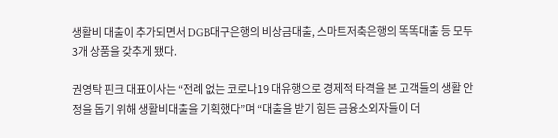생활비 대출이 추가되면서 DGB대구은행의 비상금대출, 스마트저축은행의 똑똑대출 등 모두 3개 상품을 갖추게 됐다.

권영탁 핀크 대표이사는 “전례 없는 코로나19 대유행으로 경제적 타격을 본 고객들의 생활 안정을 돕기 위해 생활비대출을 기획했다”며 “대출을 받기 힘든 금융소외자들이 더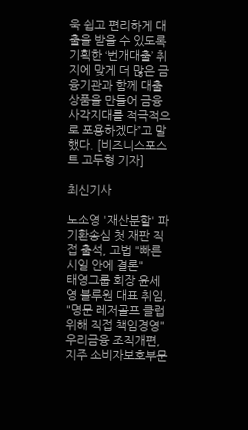욱 쉽고 편리하게 대출을 받을 수 있도록 기획한 ‘번개대출’ 취지에 맞게 더 많은 금융기관과 함께 대출상품을 만들어 금융 사각지대를 적극적으로 포용하겠다”고 말했다. [비즈니스포스트 고두형 기자]

최신기사

노소영 '재산분할' 파기환송심 첫 재판 직접 출석, 고법 "빠른 시일 안에 결론"
태영그룹 회장 윤세영 블루원 대표 취임, "명문 레저골프 클럽 위해 직접 책임경영"
우리금융 조직개편, 지주 소비자보호부문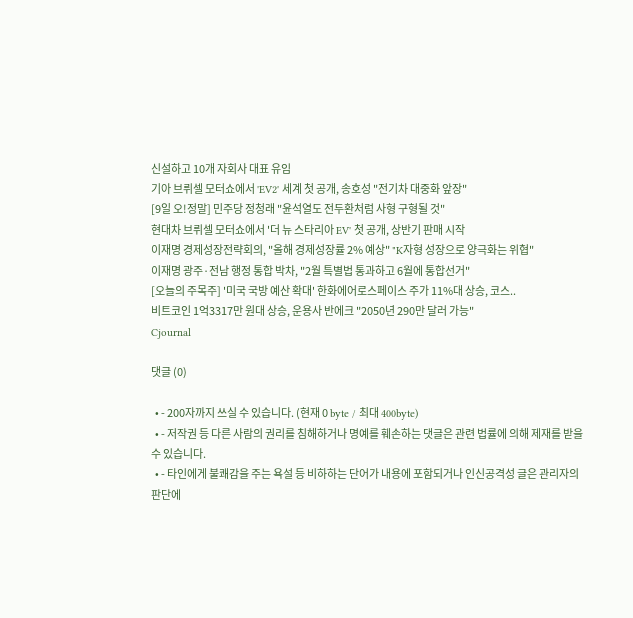신설하고 10개 자회사 대표 유임
기아 브뤼셀 모터쇼에서 'EV2' 세계 첫 공개, 송호성 "전기차 대중화 앞장"
[9일 오!정말] 민주당 정청래 "윤석열도 전두환처럼 사형 구형될 것"
현대차 브뤼셀 모터쇼에서 '더 뉴 스타리아 EV' 첫 공개, 상반기 판매 시작
이재명 경제성장전략회의, "올해 경제성장률 2% 예상" "K자형 성장으로 양극화는 위협"
이재명 광주·전남 행정 통합 박차, "2월 특별법 통과하고 6월에 통합선거"
[오늘의 주목주] '미국 국방 예산 확대' 한화에어로스페이스 주가 11%대 상승, 코스..
비트코인 1억3317만 원대 상승, 운용사 반에크 "2050년 290만 달러 가능"
Cjournal

댓글 (0)

  • - 200자까지 쓰실 수 있습니다. (현재 0 byte / 최대 400byte)
  • - 저작권 등 다른 사람의 권리를 침해하거나 명예를 훼손하는 댓글은 관련 법률에 의해 제재를 받을 수 있습니다.
  • - 타인에게 불쾌감을 주는 욕설 등 비하하는 단어가 내용에 포함되거나 인신공격성 글은 관리자의 판단에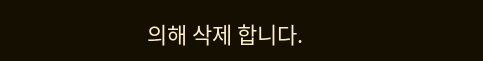의해 삭제 합니다.